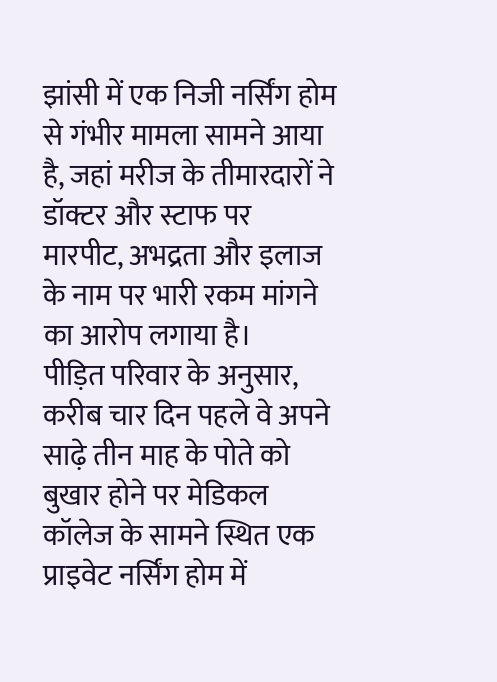झांसी में एक निजी नर्सिंग होम से गंभीर मामला सामने आया है, जहां मरीज के तीमारदारों ने डॉक्टर और स्टाफ पर मारपीट, अभद्रता और इलाज के नाम पर भारी रकम मांगने का आरोप लगाया है।
पीड़ित परिवार के अनुसार, करीब चार दिन पहले वे अपने साढ़े तीन माह के पोते को बुखार होने पर मेडिकल कॉलेज के सामने स्थित एक प्राइवेट नर्सिंग होम में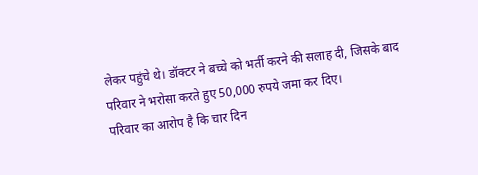लेकर पहुंचे थे। डॉक्टर ने बच्चे को भर्ती करने की सलाह दी, जिसके बाद परिवार ने भरोसा करते हुए 50,000 रुपये जमा कर दिए।
परिवार का आरोप है कि चार दिन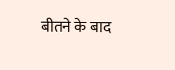बीतने के बाद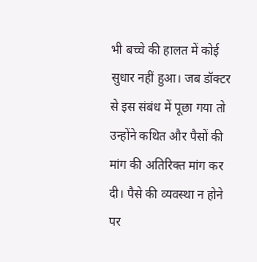भी बच्चे की हालत में कोई सुधार नहीं हुआ। जब डॉक्टर से इस संबंध में पूछा गया तो उन्होंने कथित और पैसों की मांग की अतिरिक्त मांग कर दी। पैसे की व्यवस्था न होने पर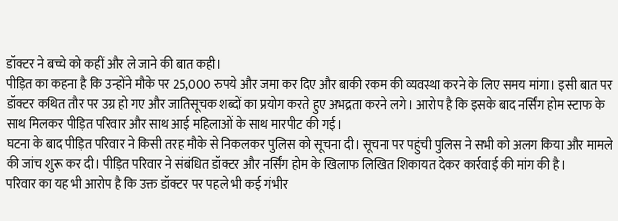डॉक्टर ने बच्चे को कहीं और ले जाने की बात कही।
पीड़ित का कहना है कि उन्होंने मौके पर 25,000 रुपये और जमा कर दिए और बाकी रकम की व्यवस्था करने के लिए समय मांगा। इसी बात पर डॉक्टर कथित तौर पर उग्र हो गए और जातिसूचक शब्दों का प्रयोग करते हुए अभद्रता करने लगे। आरोप है कि इसके बाद नर्सिंग होम स्टाफ के साथ मिलकर पीड़ित परिवार और साथ आई महिलाओं के साथ मारपीट की गई।
घटना के बाद पीड़ित परिवार ने किसी तरह मौके से निकलकर पुलिस को सूचना दी। सूचना पर पहुंची पुलिस ने सभी को अलग किया और मामले की जांच शुरू कर दी। पीड़ित परिवार ने संबंधित डॉक्टर और नर्सिंग होम के खिलाफ लिखित शिकायत देकर कार्रवाई की मांग की है।
परिवार का यह भी आरोप है कि उक्त डॉक्टर पर पहले भी कई गंभीर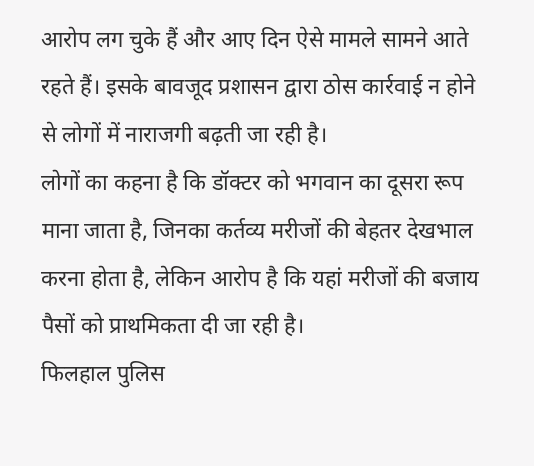आरोप लग चुके हैं और आए दिन ऐसे मामले सामने आते रहते हैं। इसके बावजूद प्रशासन द्वारा ठोस कार्रवाई न होने से लोगों में नाराजगी बढ़ती जा रही है।
लोगों का कहना है कि डॉक्टर को भगवान का दूसरा रूप माना जाता है, जिनका कर्तव्य मरीजों की बेहतर देखभाल करना होता है, लेकिन आरोप है कि यहां मरीजों की बजाय पैसों को प्राथमिकता दी जा रही है।
फिलहाल पुलिस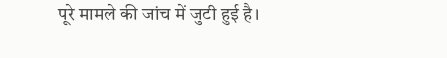पूरे मामले की जांच में जुटी हुई है।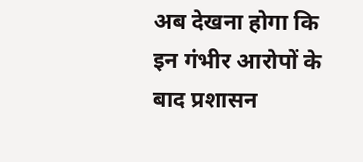अब देखना होगा कि इन गंभीर आरोपों के बाद प्रशासन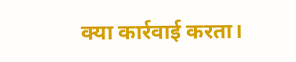क्या कार्रवाई करता।